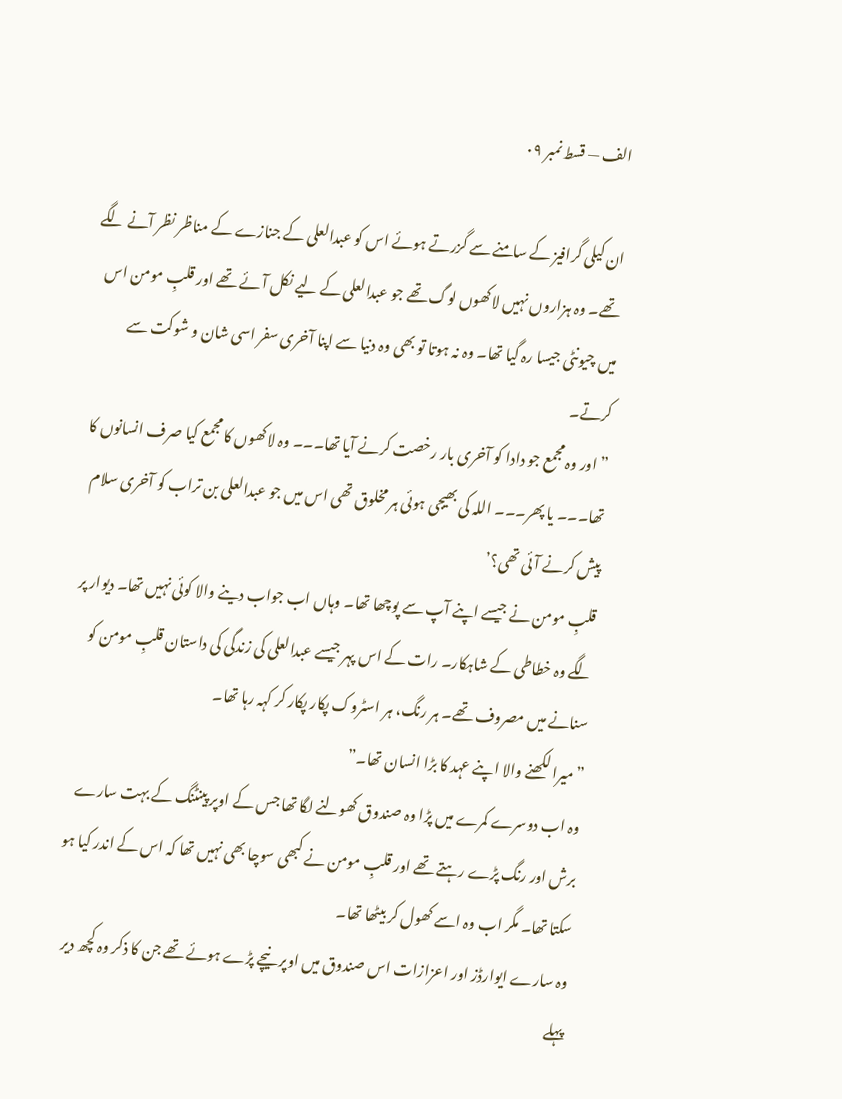الف — قسط نمبر ۰۹

ان کیلی گرافیز کے سامنے سے گزرتے ہوئے اس کو عبدالعلی کے جنازے کے مناظر نظر آنے لگے تھے۔ وہ ہزاروں نہیں لاکھوں لوگ تھے جو عبدالعلی کے لیے نکل آئے تھے اور قلبِ مومن اس میں چیونٹی جیسا رہ گیا تھا۔ وہ نہ ہوتا تو بھی وہ دنیا سے اپنا آخری سفر اسی شان و شوکت سے کرتے۔
”اور وہ مجمع جو دادا کو آخری بار رخصت کرنے آیا تھا۔۔۔ وہ لاکھوں کا مجمع کیا صرف انسانوں کا تھا۔۔۔ یا پھر۔۔۔ اللہ کی بھیجی ہوئی ہر مخلوق تھی اس میں جو عبدالعلی بن تراب کو آخری سلام پیش کرنے آئی تھی؟’
قلبِ مومن نے جیسے اپنے آپ سے پوچھا تھا۔ وہاں اب جواب دینے والا کوئی نہیں تھا۔ دیوار پر لگے وہ خطاطی کے شاہکار۔ رات کے اس پہر جیسے عبدالعلی کی زندگی کی داستان قلبِ مومن کو سنانے میں مصروف تھے۔ ہر رنگ، ہر اسٹروک پکار پکار کر کہہ رہا تھا۔
”میرا لکھنے والا اپنے عہد کا بڑا انسان تھا۔”
وہ اب دوسرے کمرے میں پڑا وہ صندوق کھولنے لگا تھا جس کے اوپر پینٹنگ کے بہت سارے برش اور رنگ پڑے رہتے تھے اور قلبِ مومن نے کبھی سوچا بھی نہیں تھا کہ اس کے اندر کیا ہو سکتا تھا۔ مگر اب وہ اسے کھول کر بیٹھا تھا۔
وہ سارے ایوارڈز اور اعزازات اس صندوق میں اوپر نیچے پڑے ہوئے تھے جن کا ذکر وہ کچھ دیر پہلے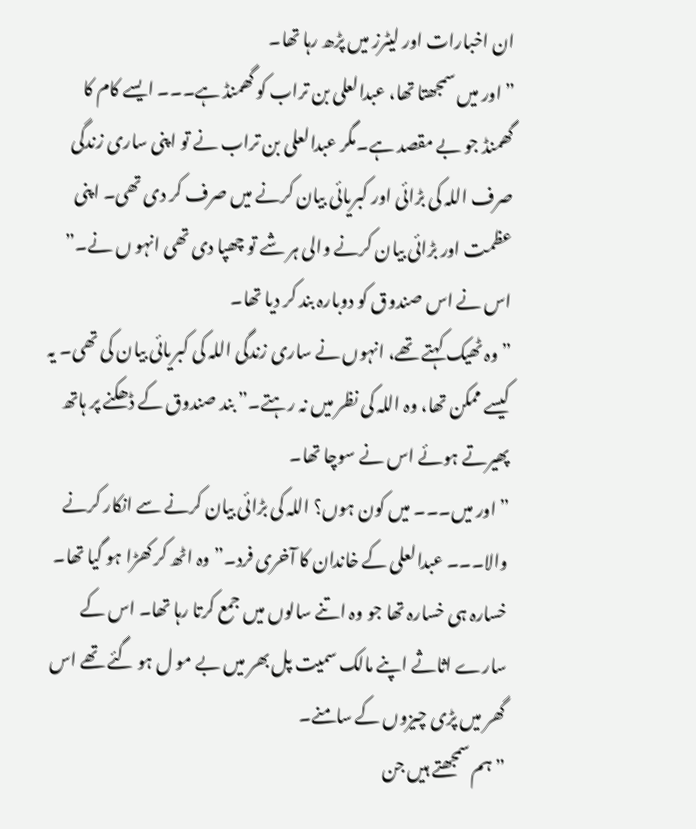ان اخبارات اور لیٹرز میں پڑھ رہا تھا۔
”اور میں سمجھتا تھا، عبدالعلی بن تراب کو گھمنڈ ہے۔۔۔ ایسے کام کا گھمنڈ جو بے مقصد ہے۔مگر عبدالعلی بن تراب نے تو اپنی ساری زندگی صرف اللہ کی بڑائی اور کبریائی بیان کرنے میں صرف کر دی تھی۔ اپنی عظمت اور بڑائی بیان کرنے والی ہر شے تو چھپا دی تھی انہو ں نے۔” اس نے اس صندوق کو دوبارہ بند کر دیا تھا۔
”وہ ٹھیک کہتے تھے، انہوں نے ساری زندگی اللہ کی کبریائی بیان کی تھی۔ یہ کیسے ممکن تھا، وہ اللہ کی نظر میں نہ رہتے۔” بند صندوق کے ڈھکنے پر ہاتھ پھیرتے ہوئے اس نے سوچا تھا۔
”اور میں۔۔۔ میں کون ہوں؟ اللہ کی بڑائی بیان کرنے سے انکار کرنے والا۔۔۔ عبدالعلی کے خاندان کا آخری فرد۔” وہ اٹھ کر کھڑا ہو گیا تھا۔
خسارہ ہی خسارہ تھا جو وہ اتنے سالوں میں جمع کرتا رہا تھا۔ اس کے سارے اثاثے اپنے مالک سمیت پل بھر میں بے مو ل ہو گئے تھے اس گھر میں پڑی چیزوں کے سامنے۔
”ہم سمجھتے ہیں جن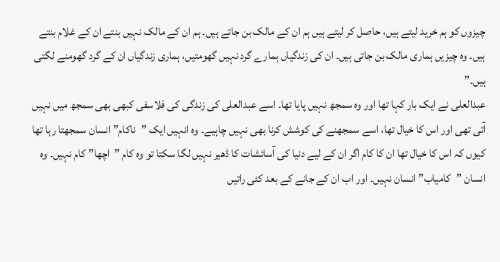چیزوں کو ہم خرید لیتے ہیں، حاصل کر لیتے ہیں ہم ان کے مالک بن جاتے ہیں۔ ہم ان کے مالک نہیں بنتے ان کے غلام بنتے ہیں۔ وہ چیزیں ہماری مالک بن جاتی ہیں۔ ان کی زندگیاں ہمارے گرد نہیں گھومتیں، ہماری زندگیاں ان کے گرد گھومنے لگتی ہیں۔”
عبدالعلی نے ایک بار کہا تھا اور وہ سمجھ نہیں پایا تھا۔ اسے عبدالعلی کی زندگی کی فلاسفی کبھی بھی سمجھ میں نہیں آتی تھی اور اس کا خیال تھا، اسے سمجھنے کی کوشش کرنا بھی نہیں چاہیے۔ وہ انہیں ایک ”ناکام” انسان سمجھتا رہا تھا کیوں کہ اس کا خیال تھا ان کا کام اگر ان کے لیے دنیا کی آسائشات کا ڈھیر نہیں لگا سکتا تو وہ کام ”اچھا” کام نہیں۔ وہ انسان ”کامیاب” انسان نہیں۔ اور اب ان کے جانے کے بعد کئی راتیں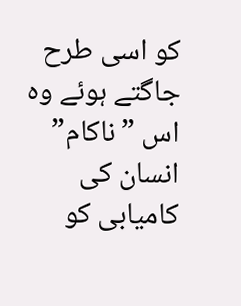کو اسی طرح جاگتے ہوئے وہ اس ”ناکام” انسان کی کامیابی کو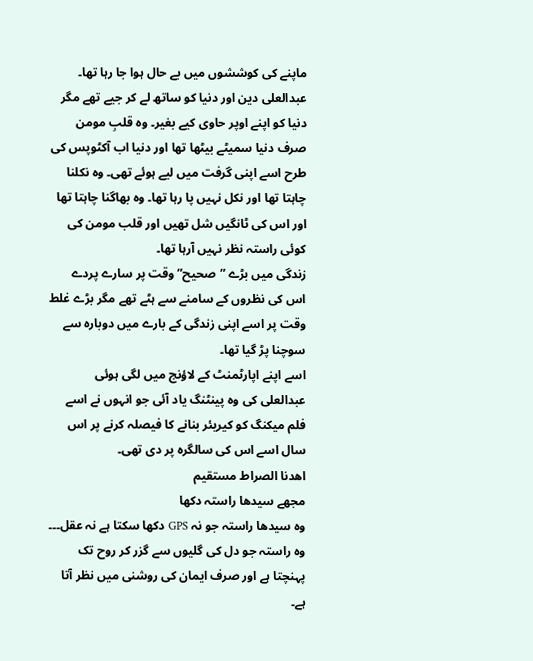ماپنے کی کوششوں میں بے حال ہوا جا رہا تھا۔
عبدالعلی دین اور دنیا کو ساتھ لے کر جیے تھے مگر دنیا کو اپنے اوپر حاوی کیے بغیر۔ وہ قلبِ مومن صرف دنیا سمیٹے بیٹھا تھا اور دنیا اب آکٹوپس کی طرح اسے اپنی گرفت میں لیے ہوئے تھی۔ وہ نکلنا چاہتا تھا اور نکل نہیں پا رہا تھا۔ وہ بھاگنا چاہتا تھا اور اس کی ٹانگیں شل تھیں اور قلب مومن کی کوئی راستہ نظر نہیں آرہا تھا۔
زندگی میں بڑے ”صحیح” وقت پر سارے پردے اس کی نظروں کے سامنے سے ہٹے تھے مگر بڑے غلط وقت پر اسے اپنی زندگی کے بارے میں دوبارہ سے سوچنا پڑ گیا تھا۔
اسے اپنے اپارٹمنٹ کے لاؤنج میں لگی ہوئی عبدالعلی کی وہ پینٹنگ یاد آئی جو انہوں نے اسے فلم میکنگ کو کیریئر بنانے کا فیصلہ کرنے پر اس سال اسے اس کی سالگرہ پر دی تھی۔
اھدنا الصراط مستقیم
مجھے سیدھا راستہ دکھا
وہ سیدھا راستہ جو نہ GPS دکھا سکتا ہے نہ عقل۔۔۔ وہ راستہ جو دل کی گلیوں سے گزر کر روح تک پہنچتا ہے اور صرف ایمان کی روشنی میں نظر آتا ہے۔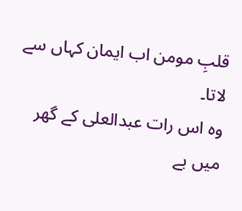قلبِ مومن اب ایمان کہاں سے لاتا۔
وہ اس رات عبدالعلی کے گھر میں بے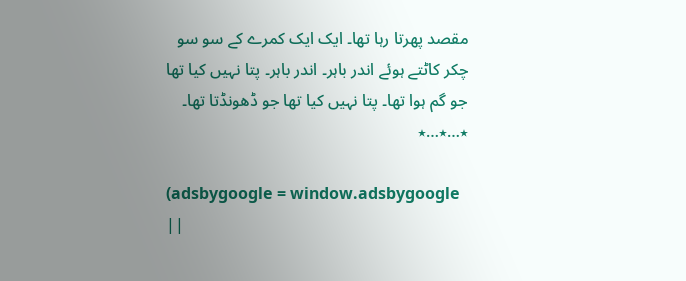مقصد پھرتا رہا تھا۔ ایک ایک کمرے کے سو سو چکر کاٹتے ہوئے اندر باہر۔ اندر باہر۔ پتا نہیں کیا تھا جو گم ہوا تھا۔ پتا نہیں کیا تھا جو ڈھونڈتا تھا۔
٭…٭…٭

(adsbygoogle = window.adsbygoogle ||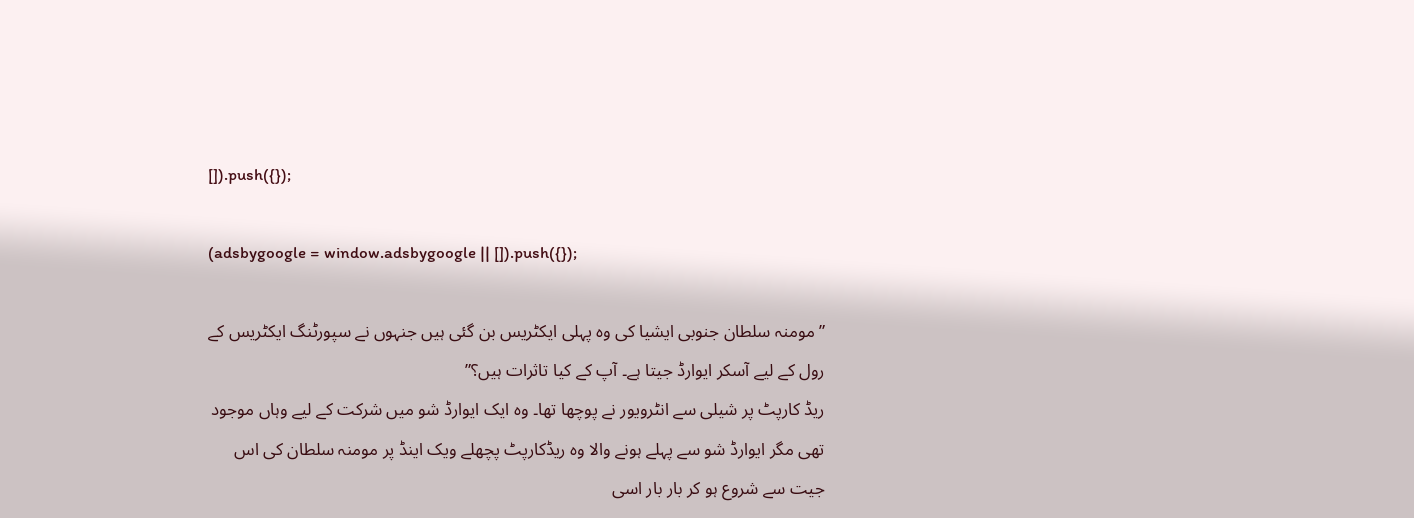[]).push({});

(adsbygoogle = window.adsbygoogle || []).push({});

”مومنہ سلطان جنوبی ایشیا کی وہ پہلی ایکٹریس بن گئی ہیں جنہوں نے سپورٹنگ ایکٹریس کے رول کے لیے آسکر ایوارڈ جیتا ہے۔ آپ کے کیا تاثرات ہیں؟”
ریڈ کارپٹ پر شیلی سے انٹرویور نے پوچھا تھا۔ وہ ایک ایوارڈ شو میں شرکت کے لیے وہاں موجود تھی مگر ایوارڈ شو سے پہلے ہونے والا وہ ریڈکارپٹ پچھلے ویک اینڈ پر مومنہ سلطان کی اس جیت سے شروع ہو کر بار بار اسی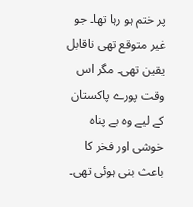پر ختم ہو رہا تھا۔ جو غیر متوقع تھی ناقابل یقین تھی۔ مگر اس وقت پورے پاکستان کے لیے وہ بے پناہ خوشی اور فخر کا باعث بنی ہوئی تھی۔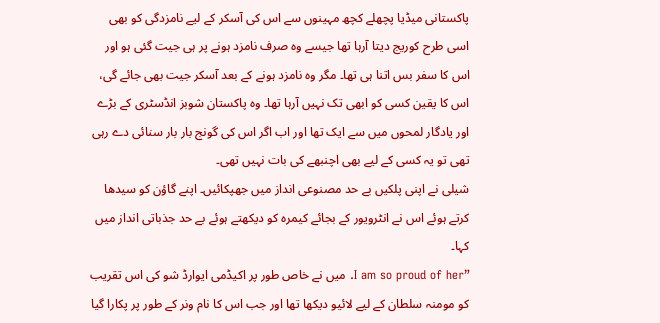پاکستانی میڈیا پچھلے کچھ مہینوں سے اس کی آسکر کے لیے نامزدگی کو بھی اسی طرح کوریج دیتا آرہا تھا جیسے وہ صرف نامزد ہونے پر ہی جیت گئی ہو اور اس کا سفر بس اتنا ہی تھا۔ مگر وہ نامزد ہونے کے بعد آسکر جیت بھی جائے گی، اس کا یقین کسی کو ابھی تک نہیں آرہا تھا۔ وہ پاکستان شوبز انڈسٹری کے بڑے اور یادگار لمحوں میں سے ایک تھا اور اب اگر اس کی گونج بار بار سنائی دے رہی تھی تو یہ کسی کے لیے بھی اچنبھے کی بات نہیں تھی۔
شیلی نے اپنی پلکیں بے حد مصنوعی انداز میں جھپکائیں۔ اپنے گاؤن کو سیدھا کرتے ہوئے اس نے انٹرویور کے بجائے کیمرہ کو دیکھتے ہوئے بے حد جذباتی انداز میں کہا۔
”I am so proud of her. میں نے خاص طور پر اکیڈمی ایوارڈ شو کی اس تقریب کو مومنہ سلطان کے لیے لائیو دیکھا تھا اور جب اس کا نام ونر کے طور پر پکارا گیا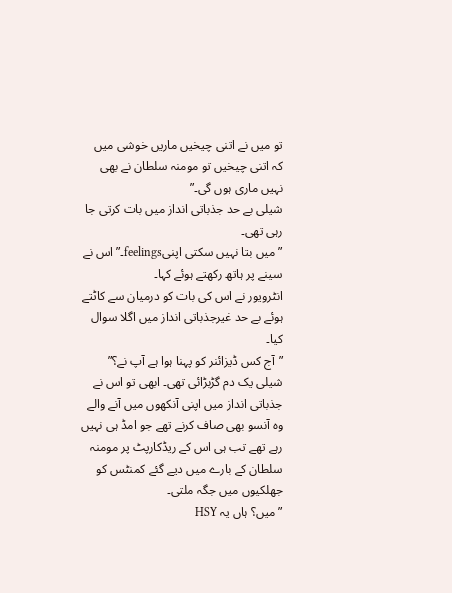تو میں نے اتنی چیخیں ماریں خوشی میں کہ اتنی چیخیں تو مومنہ سلطان نے بھی نہیں ماری ہوں گی۔”
شیلی بے حد جذباتی انداز میں بات کرتی جا رہی تھی۔
”میں بتا نہیں سکتی اپنیfeelings۔” اس نے سینے پر ہاتھ رکھتے ہوئے کہا۔
انٹرویور نے اس کی بات کو درمیان سے کاٹتے ہوئے بے حد غیرجذباتی انداز میں اگلا سوال کیا۔
”آج کس ڈیزائنر کو پہنا ہوا ہے آپ نے؟”
شیلی یک دم گڑبڑائی تھی۔ ابھی تو اس نے جذباتی انداز میں اپنی آنکھوں میں آنے والے وہ آنسو بھی صاف کرنے تھے جو امڈ ہی نہیں رہے تھے تب ہی اس کے ریڈکارپٹ پر مومنہ سلطان کے بارے میں دیے گئے کمنٹس کو جھلکیوں میں جگہ ملتی۔
”میں؟ ہاں یہ HSY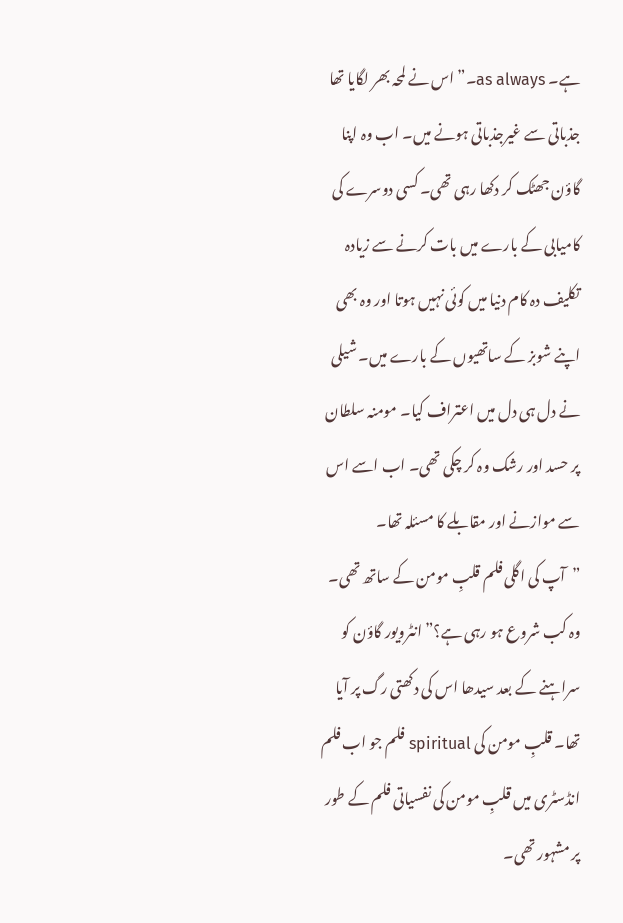ہے۔ as always۔” اس نے لمحہ بھر لگایا تھا جذباتی سے غیرجذباتی ہونے میں۔ اب وہ اپنا گاؤن جھٹک کر دکھا رہی تھی۔ کسی دوسرے کی کامیابی کے بارے میں بات کرنے سے زیادہ تکلیف دہ کام دنیا میں کوئی نہیں ہوتا اور وہ بھی اپنے شوبز کے ساتھیوں کے بارے میں۔ شیلی نے دل ہی دل میں اعتراف کیا۔ مومنہ سلطان پر حسد اور رشک وہ کر چکی تھی۔ اب اسے اس سے موازنے اور مقابلے کا مسئلہ تھا۔
”آپ کی اگلی فلم قلبِ مومن کے ساتھ تھی۔ وہ کب شروع ہو رہی ہے؟” انٹرویور گاؤن کو سراہنے کے بعد سیدھا اس کی دکھتی رگ پر آیا تھا۔ قلبِ مومن کی spiritual فلم جو اب فلم انڈسٹری میں قلبِ مومن کی نفسیاتی فلم کے طور پر مشہور تھی۔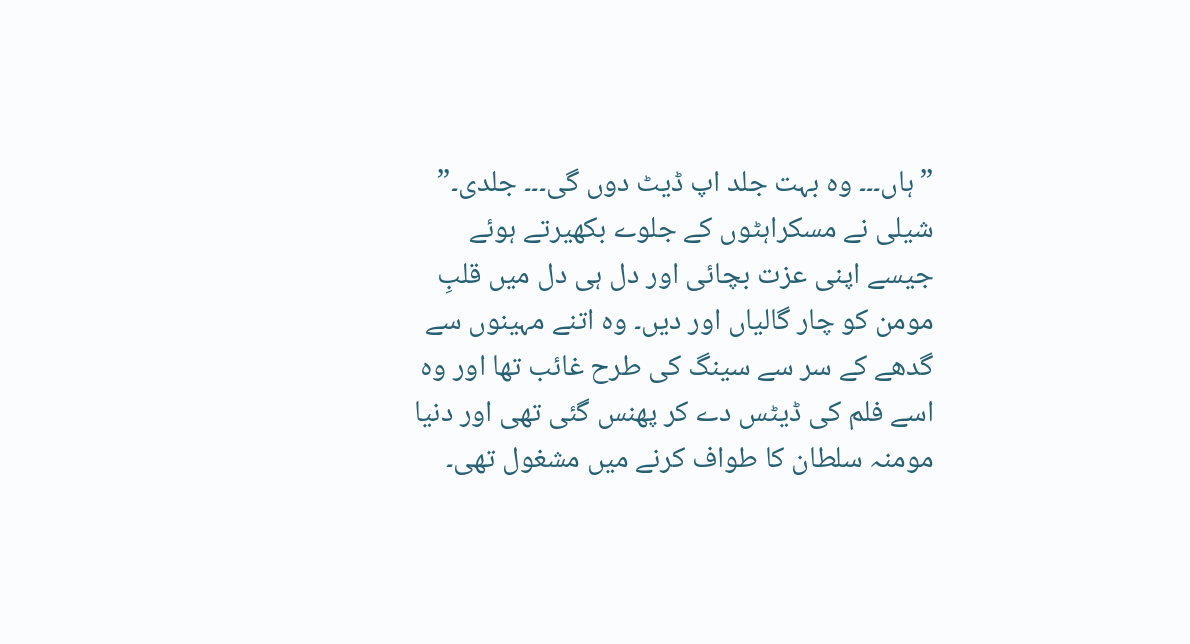”ہاں۔۔۔ وہ بہت جلد اپ ڈیٹ دوں گی۔۔۔ جلدی۔”
شیلی نے مسکراہٹوں کے جلوے بکھیرتے ہوئے جیسے اپنی عزت بچائی اور دل ہی دل میں قلبِ مومن کو چار گالیاں اور دیں۔ وہ اتنے مہینوں سے گدھے کے سر سے سینگ کی طرح غائب تھا اور وہ اسے فلم کی ڈیٹس دے کر پھنس گئی تھی اور دنیا مومنہ سلطان کا طواف کرنے میں مشغول تھی۔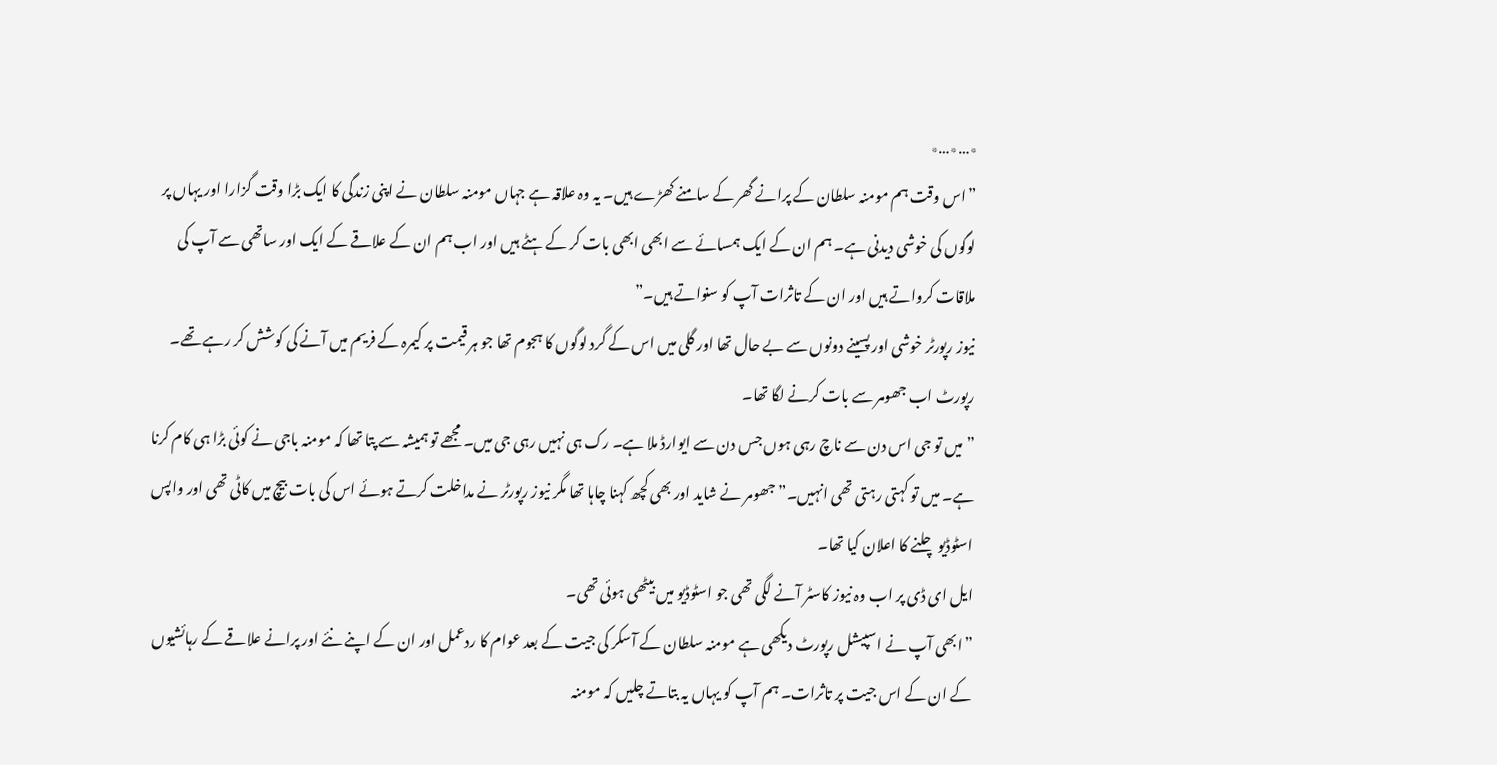٭…٭…٭
”اس وقت ہم مومنہ سلطان کے پرانے گھر کے سامنے کھڑے ہیں۔ یہ وہ علاقہ ہے جہاں مومنہ سلطان نے اپنی زندگی کا ایک بڑا وقت گزارا اور یہاں پر لوگوں کی خوشی دیدنی ہے۔ ہم ان کے ایک ہمسائے سے ابھی ابھی بات کر کے ہٹے ہیں اور اب ہم ان کے علاقے کے ایک اور ساتھی سے آپ کی ملاقات کرواتے ہیں اور ان کے تاثرات آپ کو سنواتے ہیں۔”
نیوز رپورٹر خوشی اور پسینے دونوں سے بے حال تھا اور گلی میں اس کے گرد لوگوں کا ہجوم تھا جو ہر قیمت پر کیمرہ کے فریم میں آنے کی کوشش کر رہے تھے۔ رپورٹ اب جھومر سے بات کرنے لگا تھا۔
”میں تو جی اس دن سے ناچ رہی ہوں جس دن سے ایوارڈ ملا ہے۔ رک ہی نہیں رہی جی میں۔ مجھے تو ہمیشہ سے پتا تھا کہ مومنہ باجی نے کوئی بڑا ہی کام کرنا ہے۔ میں تو کہتی رہتی تھی انہیں۔” جھومر نے شاید اور بھی کچھ کہنا چاہا تھا مگر نیوز رپورٹر نے مداخلت کرتے ہوئے اس کی بات بیچ میں کاٹی تھی اور واپس اسٹوڈیو چلنے کا اعلان کیا تھا۔
ایل ای ڈی پر اب وہ نیوز کاسٹر آنے لگی تھی جو اسٹوڈیو میں بیٹھی ہوئی تھی۔
”ابھی آپ نے اسپیشل رپورٹ دیکھی ہے مومنہ سلطان کے آسکر کی جیت کے بعد عوام کا ردعمل اور ان کے اپنے نئے اور پرانے علاقے کے رہائشیوں کے ان کے اس جیت پر تاثرات۔ ہم آپ کو یہاں یہ بتاتے چلیں کہ مومنہ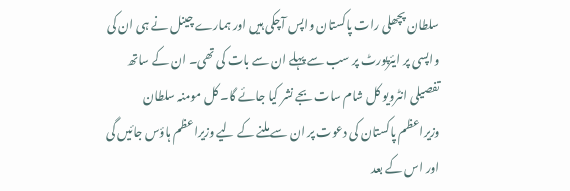سلطان پچھلی رات پاکستان واپس آچکی ہیں اور ہمارے چینل نے ہی ان کی واپسی پر ایئرپورٹ پر سب سے پہلے ان سے بات کی تھی۔ ان کے ساتھ تفصیلی انٹرویو کل شام سات بجے نشر کیا جائے گا۔ کل مومنہ سلطان وزیراعظم پاکستان کی دعوت پر ان سے ملنے کے لیے وزیراعظم ہاؤس جائیں گی اور اس کے بعد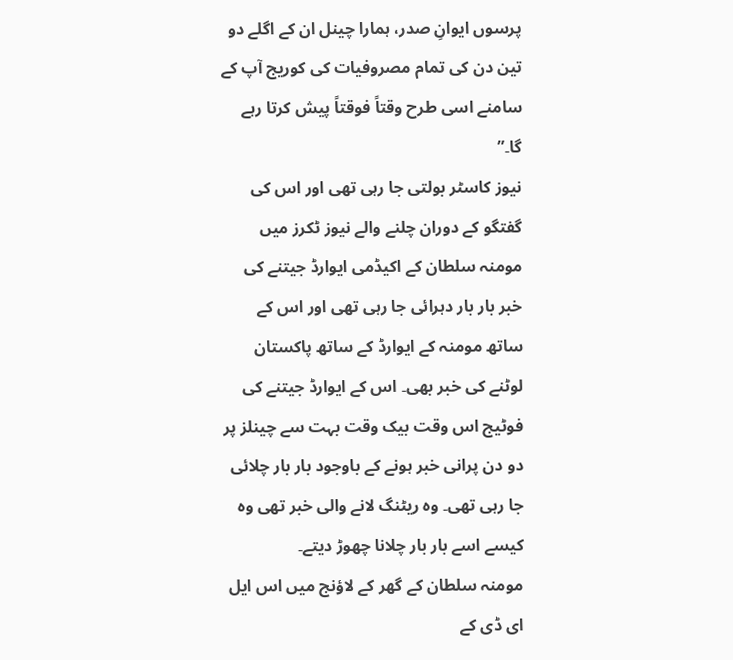پرسوں ایوانِ صدر، ہمارا چینل ان کے اگلے دو تین دن کی تمام مصروفیات کی کوریج آپ کے سامنے اسی طرح وقتاً فوقتاً پیش کرتا رہے گا۔”
نیوز کاسٹر بولتی جا رہی تھی اور اس کی گفتگو کے دوران چلنے والے نیوز ٹکرز میں مومنہ سلطان کے اکیڈمی ایوارڈ جیتنے کی خبر بار بار دہرائی جا رہی تھی اور اس کے ساتھ مومنہ کے ایوارڈ کے ساتھ پاکستان لوٹنے کی خبر بھی۔ اس کے ایوارڈ جیتنے کی فوٹیج اس وقت بیک وقت بہت سے چینلز پر دو دن پرانی خبر ہونے کے باوجود بار بار چلائی جا رہی تھی۔ وہ ریٹنگ لانے والی خبر تھی وہ کیسے اسے بار بار چلانا چھوڑ دیتے۔
مومنہ سلطان کے گھر کے لاؤنج میں اس ایل ای ڈی کے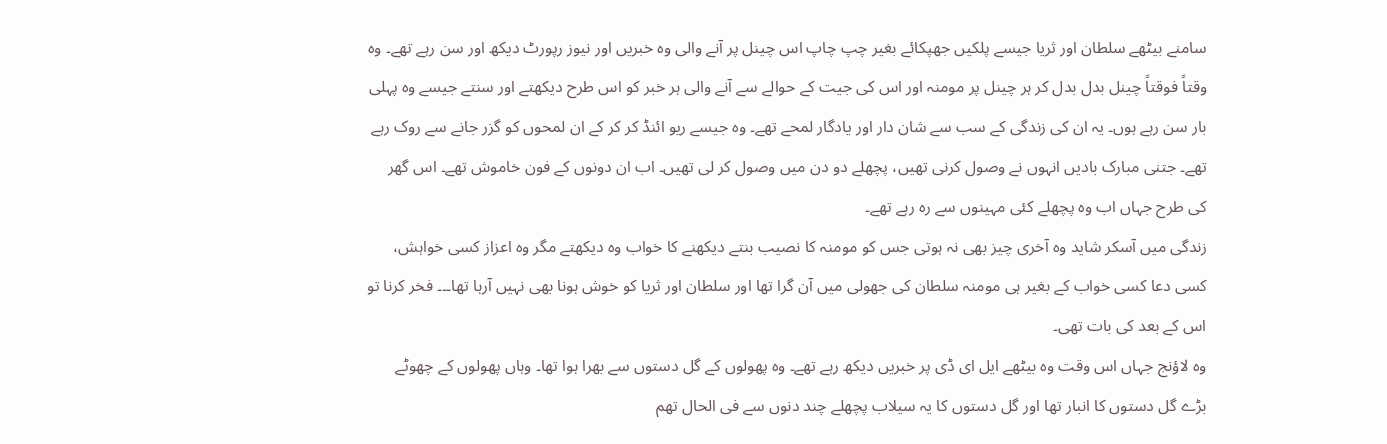سامنے بیٹھے سلطان اور ثریا جیسے پلکیں جھپکائے بغیر چپ چاپ اس چینل پر آنے والی وہ خبریں اور نیوز رپورٹ دیکھ اور سن رہے تھے۔ وہ وقتاً فوقتاً چینل بدل بدل کر ہر چینل پر مومنہ اور اس کی جیت کے حوالے سے آنے والی ہر خبر کو اس طرح دیکھتے اور سنتے جیسے وہ پہلی بار سن رہے ہوں۔ یہ ان کی زندگی کے سب سے شان دار اور یادگار لمحے تھے۔ وہ جیسے ریو ائنڈ کر کر کے ان لمحوں کو گزر جانے سے روک رہے تھے۔ جتنی مبارک بادیں انہوں نے وصول کرنی تھیں، پچھلے دو دن میں وصول کر لی تھیں۔ اب ان دونوں کے فون خاموش تھے۔ اس گھر کی طرح جہاں اب وہ پچھلے کئی مہینوں سے رہ رہے تھے۔
زندگی میں آسکر شاید وہ آخری چیز بھی نہ ہوتی جس کو مومنہ کا نصیب بنتے دیکھنے کا خواب وہ دیکھتے مگر وہ اعزاز کسی خواہش، کسی دعا کسی خواب کے بغیر ہی مومنہ سلطان کی جھولی میں آن گرا تھا اور سلطان اور ثریا کو خوش ہونا بھی نہیں آرہا تھا۔۔۔ فخر کرنا تو اس کے بعد کی بات تھی۔
وہ لاؤنج جہاں اس وقت وہ بیٹھے ایل ای ڈی پر خبریں دیکھ رہے تھے۔ وہ پھولوں کے گل دستوں سے بھرا ہوا تھا۔ وہاں پھولوں کے چھوٹے بڑے گل دستوں کا انبار تھا اور گل دستوں کا یہ سیلاب پچھلے چند دنوں سے فی الحال تھم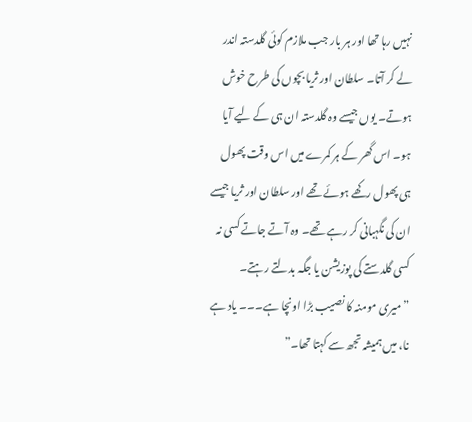نہیں رہا تھا اور ہر بار جب ملازم کوئی گلدستہ اندر لے کر آتا۔ سلطان اور ثریا بچوں کی طرح خوش ہوتے۔ یوں جیسے وہ گلدستہ ان ہی کے لیے آیا ہو۔ اس گھر کے ہر کمرے میں اس وقت پھول ہی پھول رکھے ہوئے تھے اور سلطان اور ثریا جیسے ان کی نگہبانی کر رہے تھے۔ وہ آتے جاتے کسی نہ کسی گلدستے کی پوزیشن یا جگہ بدلتے رہتے۔
”میری مومنہ کا نصیب بڑا اونچا ہے۔۔۔ یاد ہے نا، میں ہمیشہ تجھ سے کہتا تھا۔”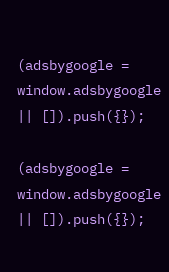(adsbygoogle = window.adsbygoogle || []).push({});

(adsbygoogle = window.adsbygoogle || []).push({});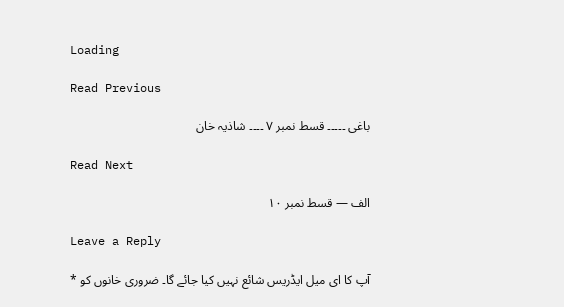Loading

Read Previous

باغی ۔۔۔۔۔ قسط نمبر ۷ ۔۔۔۔ شاذیہ خان

Read Next

الف — قسط نمبر ۱۰

Leave a Reply

آپ کا ای میل ایڈریس شائع نہیں کیا جائے گا۔ ضروری خانوں کو *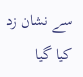سے نشان زد کیا گیا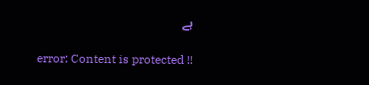ہے

error: Content is protected !!